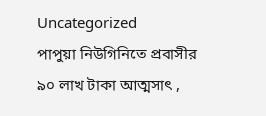Uncategorized
পাপুয়া নিউগিনিতে প্রবাসীর ৯০ লাখ টাকা আত্মসাৎ ,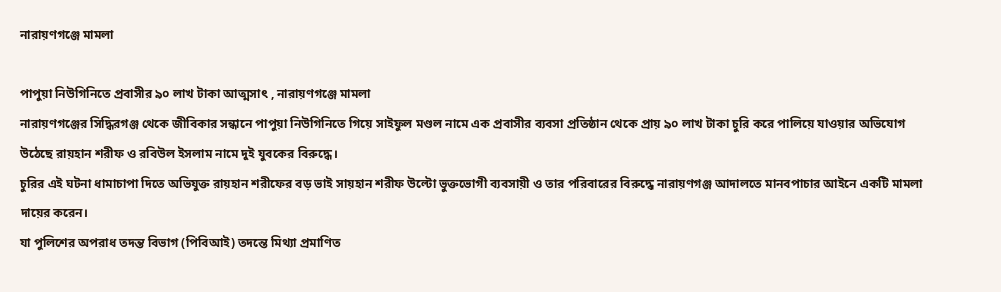নারায়ণগঞ্জে মামলা

পাপুয়া নিউগিনিতে প্রবাসীর ৯০ লাখ টাকা আত্মসাৎ , নারায়ণগঞ্জে মামলা
নারায়ণগঞ্জের সিদ্ধিরগঞ্জ থেকে জীবিকার সন্ধানে পাপুয়া নিউগিনিতে গিয়ে সাইফুল মণ্ডল নামে এক প্রবাসীর ব্যবসা প্রতিষ্ঠান থেকে প্রায় ৯০ লাখ টাকা চুরি করে পালিয়ে যাওয়ার অভিযোগ উঠেছে রায়হান শরীফ ও রবিউল ইসলাম নামে দুই যুবকের বিরুদ্ধে।
চুরির এই ঘটনা ধামাচাপা দিতে অভিযুক্ত রায়হান শরীফের বড় ভাই সায়হান শরীফ উল্টো ভুক্তভোগী ব্যবসায়ী ও তার পরিবারের বিরুদ্ধে নারায়ণগঞ্জ আদালতে মানবপাচার আইনে একটি মামলা দায়ের করেন।
যা পুলিশের অপরাধ তদন্ত বিভাগ (পিবিআই) তদন্তে মিথ্যা প্রমাণিত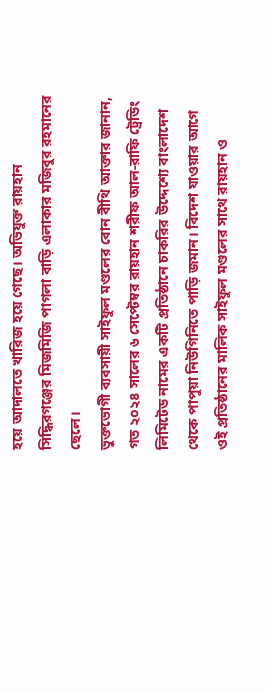হয়ে আদালতে খারিজ হয়ে গেছে। অভিযুক্ত রায়হান সিদ্ধিরগঞ্জের মিজমিজি পাগলা বাড়ি এলাকার মজিবুর রহমানের ছেলে।
ভুক্তভোগী ব্যবসায়ী সাইফুল মণ্ডলের বোন বীথি আক্তার জানান, গত ২০২৪ সালের ৬ সেপ্টেম্বর রায়হান শরীফ আল-রাফি ট্রেডিং লিমিটেড নামের একটি প্রতিষ্ঠানে চাকরির উদ্দেশ্যে বাংলাদেশ থেকে পাপুয়া নিউগিনিতে পাড়ি জমান। বিদেশ যাওয়ার আগে ওই প্রতিষ্ঠানের মালিক সাইফুল মণ্ডলের সাথে রায়হান ও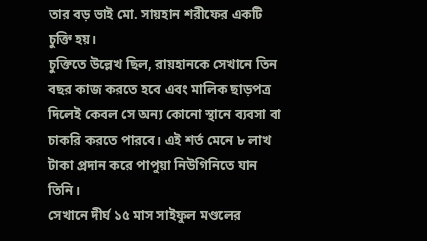তার বড় ভাই মো. সায়হান শরীফের একটি চুক্তি হয়।
চুক্তিতে উল্লেখ ছিল, রায়হানকে সেখানে তিন বছর কাজ করতে হবে এবং মালিক ছাড়পত্র দিলেই কেবল সে অন্য কোনো স্থানে ব্যবসা বা চাকরি করতে পারবে। এই শর্ত মেনে ৮ লাখ টাকা প্রদান করে পাপুয়া নিউগিনিতে যান তিনি।
সেখানে দীর্ঘ ১৫ মাস সাইফুল মণ্ডলের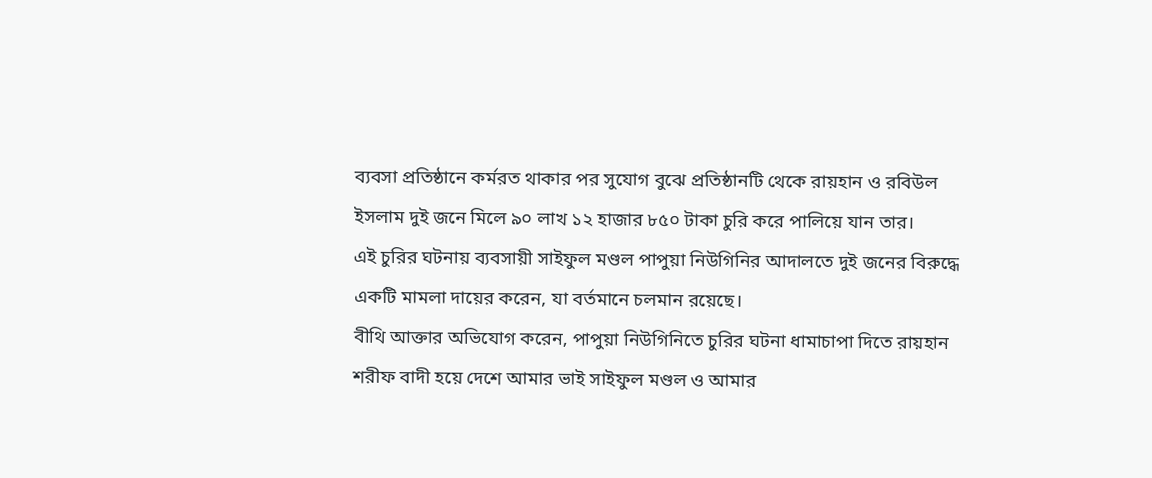ব্যবসা প্রতিষ্ঠানে কর্মরত থাকার পর সুযোগ বুঝে প্রতিষ্ঠানটি থেকে রায়হান ও রবিউল ইসলাম দুই জনে মিলে ৯০ লাখ ১২ হাজার ৮৫০ টাকা চুরি করে পালিয়ে যান তার।
এই চুরির ঘটনায় ব্যবসায়ী সাইফুল মণ্ডল পাপুয়া নিউগিনির আদালতে দুই জনের বিরুদ্ধে একটি মামলা দায়ের করেন, যা বর্তমানে চলমান রয়েছে।
বীথি আক্তার অভিযোগ করেন, পাপুয়া নিউগিনিতে চুরির ঘটনা ধামাচাপা দিতে রায়হান শরীফ বাদী হয়ে দেশে আমার ভাই সাইফুল মণ্ডল ও আমার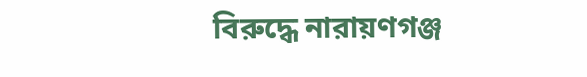বিরুদ্ধে নারায়ণগঞ্জ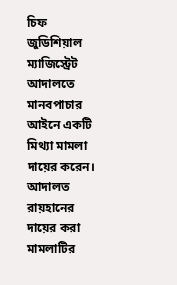চিফ জুডিশিয়াল ম্যাজিস্ট্রেট আদালতে মানবপাচার আইনে একটি মিথ্যা মামলা দায়ের করেন।
আদালত রায়হানের দায়ের করা মামলাটির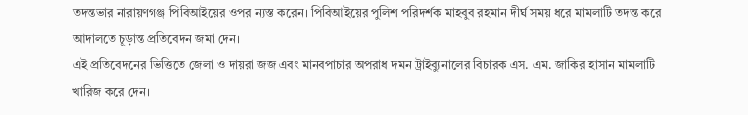তদন্তভার নারায়ণগঞ্জ পিবিআইয়ের ওপর ন্যস্ত করেন। পিবিআইয়ের পুলিশ পরিদর্শক মাহবুব রহমান দীর্ঘ সময় ধরে মামলাটি তদন্ত করে আদালতে চূড়ান্ত প্রতিবেদন জমা দেন।
এই প্রতিবেদনের ভিত্তিতে জেলা ও দায়রা জজ এবং মানবপাচার অপরাধ দমন ট্রাইব্যুনালের বিচারক এস. এম. জাকির হাসান মামলাটি খারিজ করে দেন।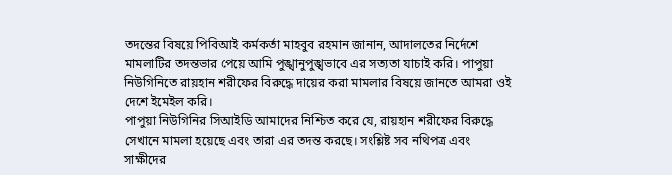তদন্তের বিষয়ে পিবিআই কর্মকর্তা মাহবুব রহমান জানান, আদালতের নির্দেশে মামলাটির তদন্তভার পেয়ে আমি পুঙ্খানুপুঙ্খভাবে এর সত্যতা যাচাই করি। পাপুয়া নিউগিনিতে রায়হান শরীফের বিরুদ্ধে দায়ের করা মামলার বিষয়ে জানতে আমরা ওই দেশে ইমেইল করি।
পাপুয়া নিউগিনির সিআইডি আমাদের নিশ্চিত করে যে, রায়হান শরীফের বিরুদ্ধে সেখানে মামলা হয়েছে এবং তারা এর তদন্ত করছে। সংশ্লিষ্ট সব নথিপত্র এবং সাক্ষীদের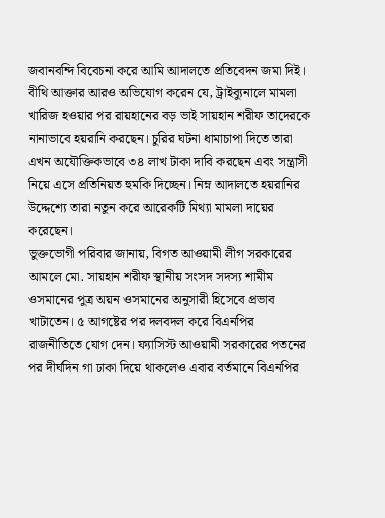জবানবন্দি বিবেচনা করে আমি আদালতে প্রতিবেদন জমা দিই।
বীথি আক্তার আরও অভিযোগ করেন যে, ট্রাইব্যুনালে মামলা খারিজ হওয়ার পর রায়হানের বড় ভাই সায়হান শরীফ তাদেরকে নানাভাবে হয়রানি করছেন। চুরির ঘটনা ধামাচাপা দিতে তারা এখন অযৌক্তিকভাবে ৩৪ লাখ টাকা দাবি করছেন এবং সন্ত্রাসী নিয়ে এসে প্রতিনিয়ত হুমকি দিচ্ছেন। নিম্ন আদালতে হয়রানির উদ্দেশ্যে তারা নতুন করে আরেকটি মিথ্যা মামলা দায়ের করেছেন।
ভুক্তভোগী পরিবার জানায়, বিগত আওয়ামী লীগ সরকারের আমলে মো. সায়হান শরীফ স্থানীয় সংসদ সদস্য শামীম ওসমানের পুত্র অয়ন ওসমানের অনুসারী হিসেবে প্রভাব খাটাতেন। ৫ আগষ্টের পর দলবদল করে বিএনপির রাজনীতিতে যোগ দেন। ফ্যাসিস্ট আওয়ামী সরকারের পতনের পর দীর্ঘদিন গা ঢাকা দিয়ে থাকলেও এবার বর্তমানে বিএনপির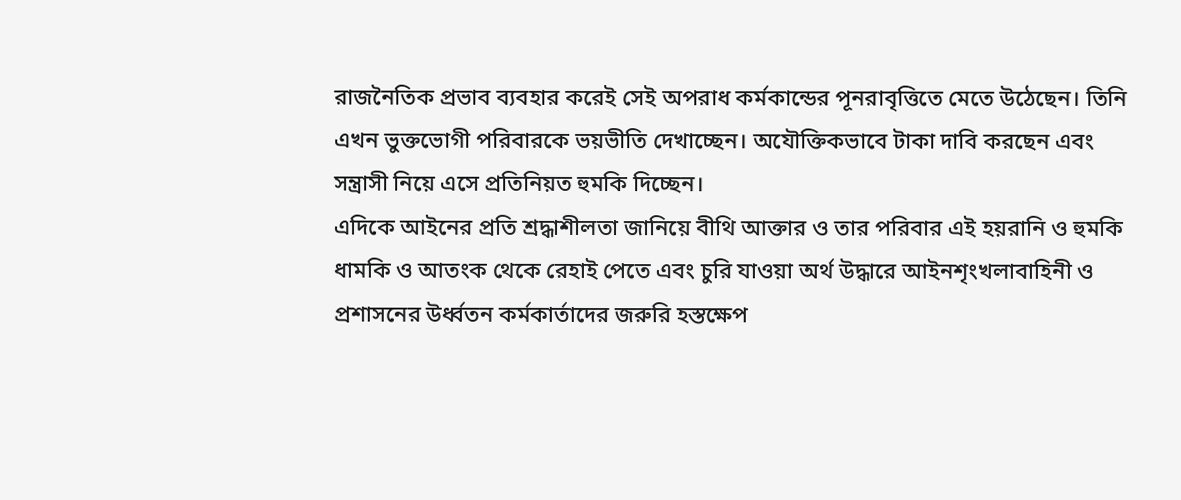রাজনৈতিক প্রভাব ব্যবহার করেই সেই অপরাধ কর্মকান্ডের পূনরাবৃত্তিতে মেতে উঠেছেন। তিনি এখন ভুক্তভোগী পরিবারকে ভয়ভীতি দেখাচ্ছেন। অযৌক্তিকভাবে টাকা দাবি করছেন এবং সন্ত্রাসী নিয়ে এসে প্রতিনিয়ত হুমকি দিচ্ছেন।
এদিকে আইনের প্রতি শ্রদ্ধাশীলতা জানিয়ে বীথি আক্তার ও তার পরিবার এই হয়রানি ও হুমকি ধামকি ও আতংক থেকে রেহাই পেতে এবং চুরি যাওয়া অর্থ উদ্ধারে আইনশৃংখলাবাহিনী ও প্রশাসনের উর্ধ্বতন কর্মকার্তাদের জরুরি হস্তক্ষেপ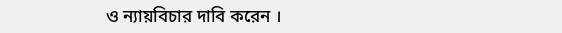ও ন্যায়বিচার দাবি করেন ।